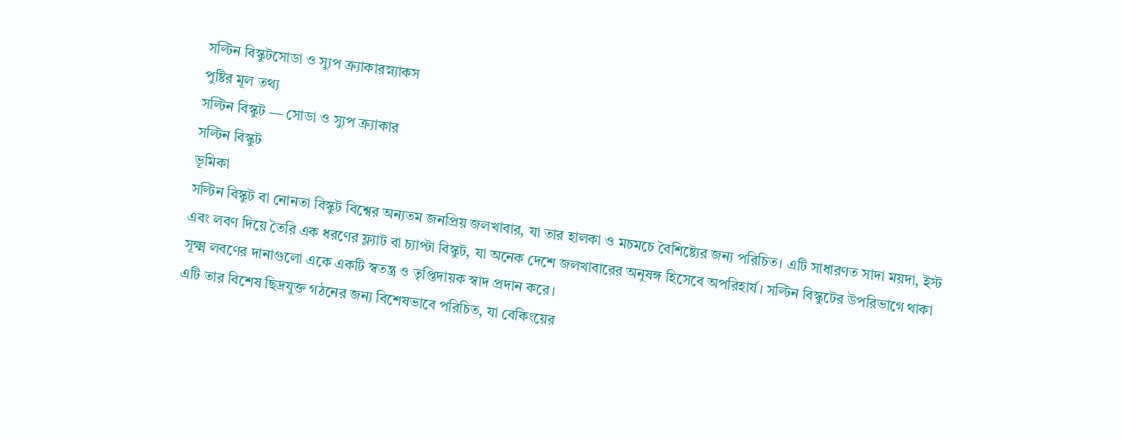সল্টিন বিস্কুটসোডা ও স্যুপ ক্র্যাকারস্ন্যাকস
পুষ্টির মূল তথ্য
সল্টিন বিস্কুট — সোডা ও স্যুপ ক্র্যাকার
সল্টিন বিস্কুট
ভূমিকা
সল্টিন বিস্কুট বা নোনতা বিস্কুট বিশ্বের অন্যতম জনপ্রিয় জলখাবার, যা তার হালকা ও মচমচে বৈশিষ্ট্যের জন্য পরিচিত। এটি সাধারণত সাদা ময়দা, ইস্ট এবং লবণ দিয়ে তৈরি এক ধরণের ফ্ল্যাট বা চ্যাপ্টা বিস্কুট, যা অনেক দেশে জলখাবারের অনুষঙ্গ হিসেবে অপরিহার্য। সল্টিন বিস্কুটের উপরিভাগে থাকা সূক্ষ্ম লবণের দানাগুলো একে একটি স্বতন্ত্র ও তৃপ্তিদায়ক স্বাদ প্রদান করে।
এটি তার বিশেষ ছিদ্রযুক্ত গঠনের জন্য বিশেষভাবে পরিচিত, যা বেকিংয়ের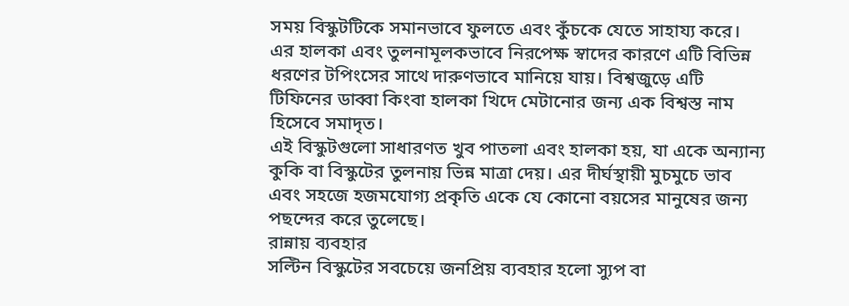সময় বিস্কুটটিকে সমানভাবে ফুলতে এবং কুঁচকে যেতে সাহায্য করে। এর হালকা এবং তুলনামূলকভাবে নিরপেক্ষ স্বাদের কারণে এটি বিভিন্ন ধরণের টপিংসের সাথে দারুণভাবে মানিয়ে যায়। বিশ্বজুড়ে এটি টিফিনের ডাব্বা কিংবা হালকা খিদে মেটানোর জন্য এক বিশ্বস্ত নাম হিসেবে সমাদৃত।
এই বিস্কুটগুলো সাধারণত খুব পাতলা এবং হালকা হয়, যা একে অন্যান্য কুকি বা বিস্কুটের তুলনায় ভিন্ন মাত্রা দেয়। এর দীর্ঘস্থায়ী মুচমুচে ভাব এবং সহজে হজমযোগ্য প্রকৃতি একে যে কোনো বয়সের মানুষের জন্য পছন্দের করে তুলেছে।
রান্নায় ব্যবহার
সল্টিন বিস্কুটের সবচেয়ে জনপ্রিয় ব্যবহার হলো স্যুপ বা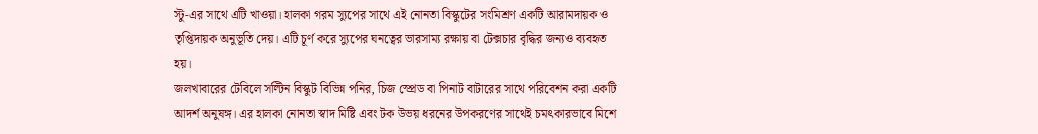স্টু-এর সাথে এটি খাওয়া। হালকা গরম স্যুপের সাথে এই নোনতা বিস্কুটের সংমিশ্রণ একটি আরামদায়ক ও তৃপ্তিদায়ক অনুভূতি দেয়। এটি চূর্ণ করে স্যুপের ঘনত্বের ভারসাম্য রক্ষায় বা টেক্সচার বৃদ্ধির জন্যও ব্যবহৃত হয়।
জলখাবারের টেবিলে সল্টিন বিস্কুট বিভিন্ন পনির, চিজ স্প্রেড বা পিনাট বাটারের সাথে পরিবেশন করা একটি আদর্শ অনুষঙ্গ। এর হালকা নোনতা স্বাদ মিষ্টি এবং টক উভয় ধরনের উপকরণের সাথেই চমৎকারভাবে মিশে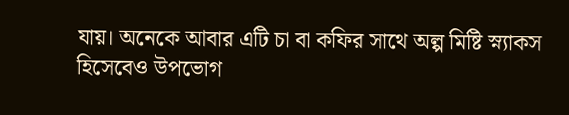যায়। অনেকে আবার এটি চা বা কফির সাথে অল্প মিষ্টি স্ন্যাকস হিসেবেও উপভোগ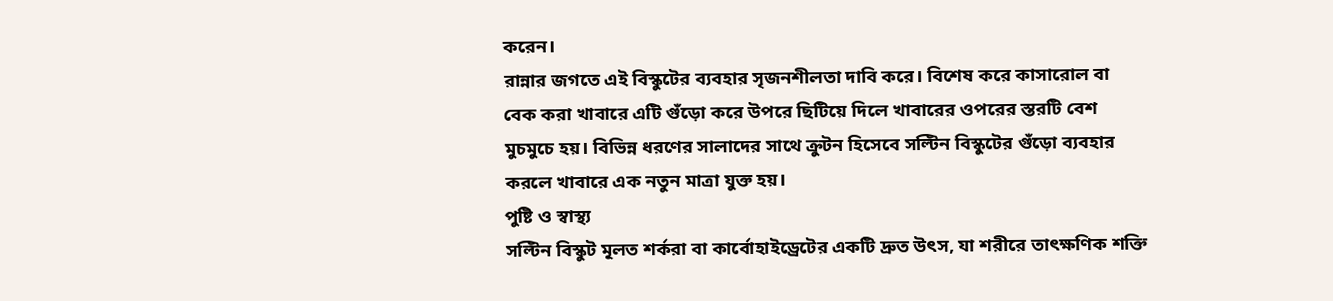করেন।
রান্নার জগতে এই বিস্কুটের ব্যবহার সৃজনশীলতা দাবি করে। বিশেষ করে কাসারোল বা বেক করা খাবারে এটি গুঁড়ো করে উপরে ছিটিয়ে দিলে খাবারের ওপরের স্তরটি বেশ মুচমুচে হয়। বিভিন্ন ধরণের সালাদের সাথে ক্রুটন হিসেবে সল্টিন বিস্কুটের গুঁড়ো ব্যবহার করলে খাবারে এক নতুন মাত্রা যুক্ত হয়।
পুষ্টি ও স্বাস্থ্য
সল্টিন বিস্কুট মূলত শর্করা বা কার্বোহাইড্রেটের একটি দ্রুত উৎস, যা শরীরে তাৎক্ষণিক শক্তি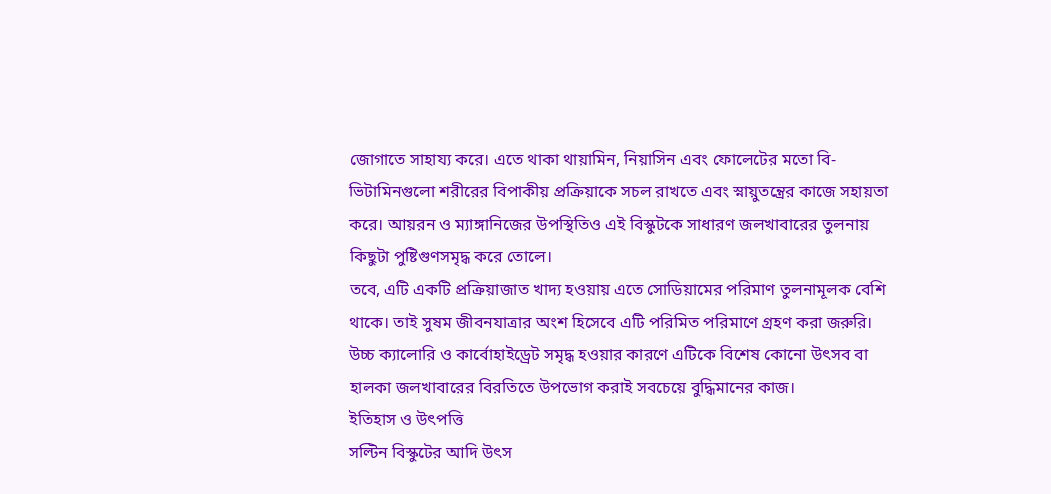জোগাতে সাহায্য করে। এতে থাকা থায়ামিন, নিয়াসিন এবং ফোলেটের মতো বি-ভিটামিনগুলো শরীরের বিপাকীয় প্রক্রিয়াকে সচল রাখতে এবং স্নায়ুতন্ত্রের কাজে সহায়তা করে। আয়রন ও ম্যাঙ্গানিজের উপস্থিতিও এই বিস্কুটকে সাধারণ জলখাবারের তুলনায় কিছুটা পুষ্টিগুণসমৃদ্ধ করে তোলে।
তবে, এটি একটি প্রক্রিয়াজাত খাদ্য হওয়ায় এতে সোডিয়ামের পরিমাণ তুলনামূলক বেশি থাকে। তাই সুষম জীবনযাত্রার অংশ হিসেবে এটি পরিমিত পরিমাণে গ্রহণ করা জরুরি। উচ্চ ক্যালোরি ও কার্বোহাইড্রেট সমৃদ্ধ হওয়ার কারণে এটিকে বিশেষ কোনো উৎসব বা হালকা জলখাবারের বিরতিতে উপভোগ করাই সবচেয়ে বুদ্ধিমানের কাজ।
ইতিহাস ও উৎপত্তি
সল্টিন বিস্কুটের আদি উৎস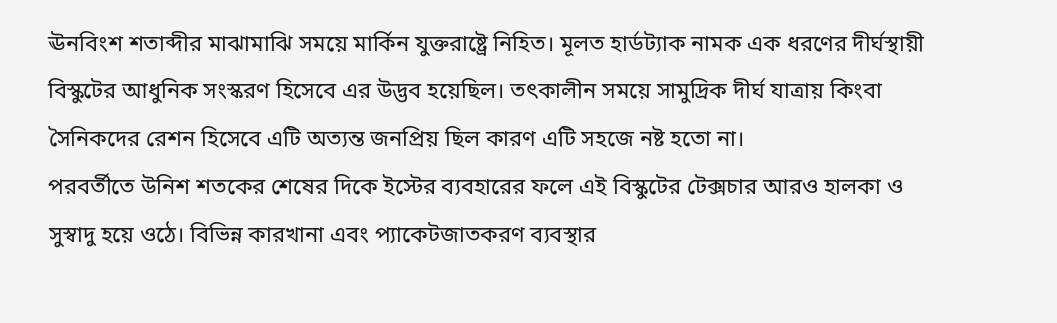ঊনবিংশ শতাব্দীর মাঝামাঝি সময়ে মার্কিন যুক্তরাষ্ট্রে নিহিত। মূলত হার্ডট্যাক নামক এক ধরণের দীর্ঘস্থায়ী বিস্কুটের আধুনিক সংস্করণ হিসেবে এর উদ্ভব হয়েছিল। তৎকালীন সময়ে সামুদ্রিক দীর্ঘ যাত্রায় কিংবা সৈনিকদের রেশন হিসেবে এটি অত্যন্ত জনপ্রিয় ছিল কারণ এটি সহজে নষ্ট হতো না।
পরবর্তীতে উনিশ শতকের শেষের দিকে ইস্টের ব্যবহারের ফলে এই বিস্কুটের টেক্সচার আরও হালকা ও সুস্বাদু হয়ে ওঠে। বিভিন্ন কারখানা এবং প্যাকেটজাতকরণ ব্যবস্থার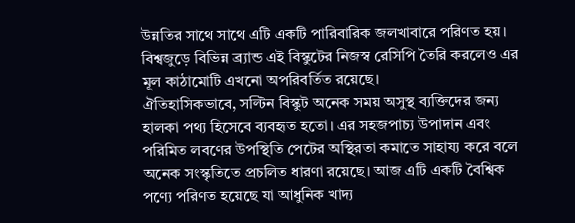উন্নতির সাথে সাথে এটি একটি পারিবারিক জলখাবারে পরিণত হয়। বিশ্বজুড়ে বিভিন্ন ব্র্যান্ড এই বিস্কুটের নিজস্ব রেসিপি তৈরি করলেও এর মূল কাঠামোটি এখনো অপরিবর্তিত রয়েছে।
ঐতিহাসিকভাবে, সল্টিন বিস্কুট অনেক সময় অসুস্থ ব্যক্তিদের জন্য হালকা পথ্য হিসেবে ব্যবহৃত হতো। এর সহজপাচ্য উপাদান এবং পরিমিত লবণের উপস্থিতি পেটের অস্থিরতা কমাতে সাহায্য করে বলে অনেক সংস্কৃতিতে প্রচলিত ধারণা রয়েছে। আজ এটি একটি বৈশ্বিক পণ্যে পরিণত হয়েছে যা আধুনিক খাদ্য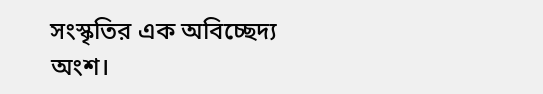সংস্কৃতির এক অবিচ্ছেদ্য অংশ।